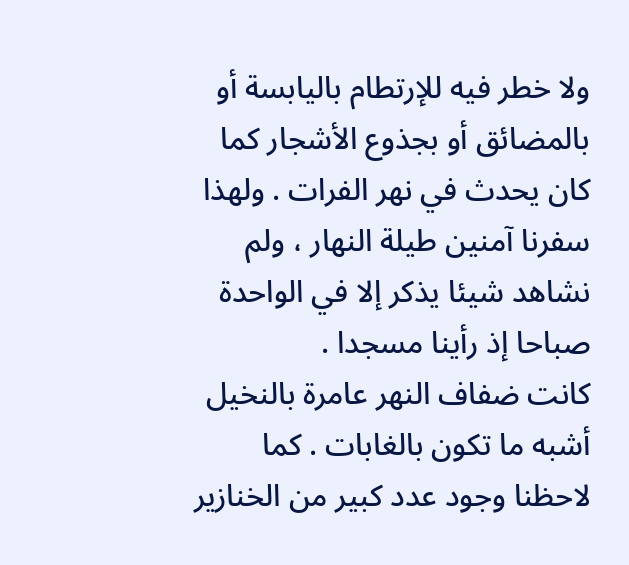ولا خطر فيه للإرتطام باليابسة أو بالمضائق أو بجذوع الأشجار كما كان يحدث في نهر الفرات . ولهذا سفرنا آمنين طيلة النهار ، ولم نشاهد شيئا يذكر إلا في الواحدة صباحا إذ رأينا مسجدا .
كانت ضفاف النهر عامرة بالنخيل أشبه ما تكون بالغابات . كما لاحظنا وجود عدد كبير من الخنازير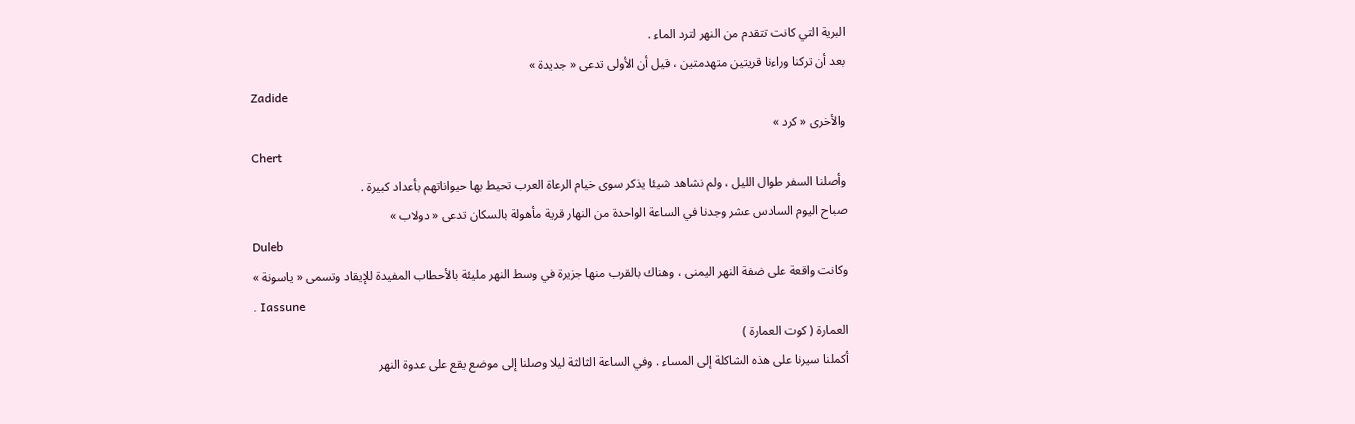البرية التي كانت تتقدم من النهر لترد الماء .
بعد أن تركنا وراءنا قريتين متهدمتين ، قيل أن الأولى تدعى « جديدة »
Zadide
والأخرى « كرد »
Chert
وأصلنا السفر طوال الليل ، ولم نشاهد شيئا يذكر سوى خيام الرعاة العرب تحيط بها حيواناتهم بأعداد كبيرة .
صباح اليوم السادس عشر وجدنا في الساعة الواحدة من النهار قرية مأهولة بالسكان تدعى « دولاب »
Duleb
وكانت واقعة على ضفة النهر اليمنى ، وهناك بالقرب منها جزيرة في وسط النهر مليئة بالأحطاب المفيدة للإيقاد وتسمى « ياسونة »
. Iassune
العمارة ( كوت العمارة )
أكملنا سيرنا على هذه الشاكلة إلى المساء . وفي الساعة الثالثة ليلا وصلنا إلى موضع يقع على عدوة النهر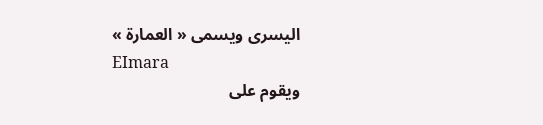اليسرى ويسمى « العمارة »
EImara
ويقوم على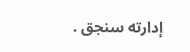إدارته سنجق .